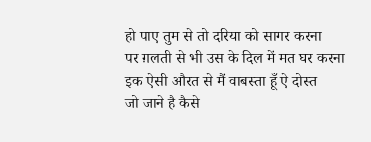हो पाए तुम से तो दरिया को सागर करना
पर ग़लती से भी उस के दिल में मत घर करना
इक ऐसी औरत से मैं वाबस्ता हूँ ऐ दोस्त
जो जाने है कैसे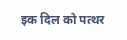इक दिल को पत्थर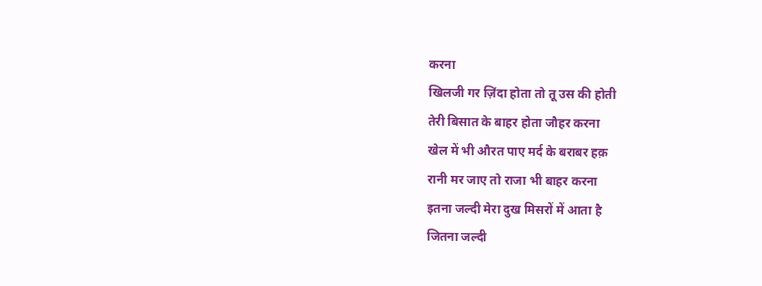करना
खिलजी गर ज़िंदा होता तो तू उस की होती
तेरी बिसात के बाहर होता जौहर करना
खेल में भी औरत पाए मर्द के बराबर हक़
रानी मर जाए तो राजा भी बाहर करना
इतना जल्दी मेरा दुख मिसरों में आता है
जितना जल्दी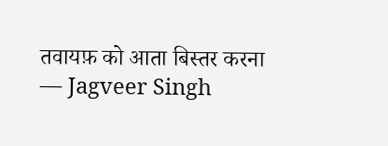तवायफ़ को आता बिस्तर करना
— Jagveer Singh